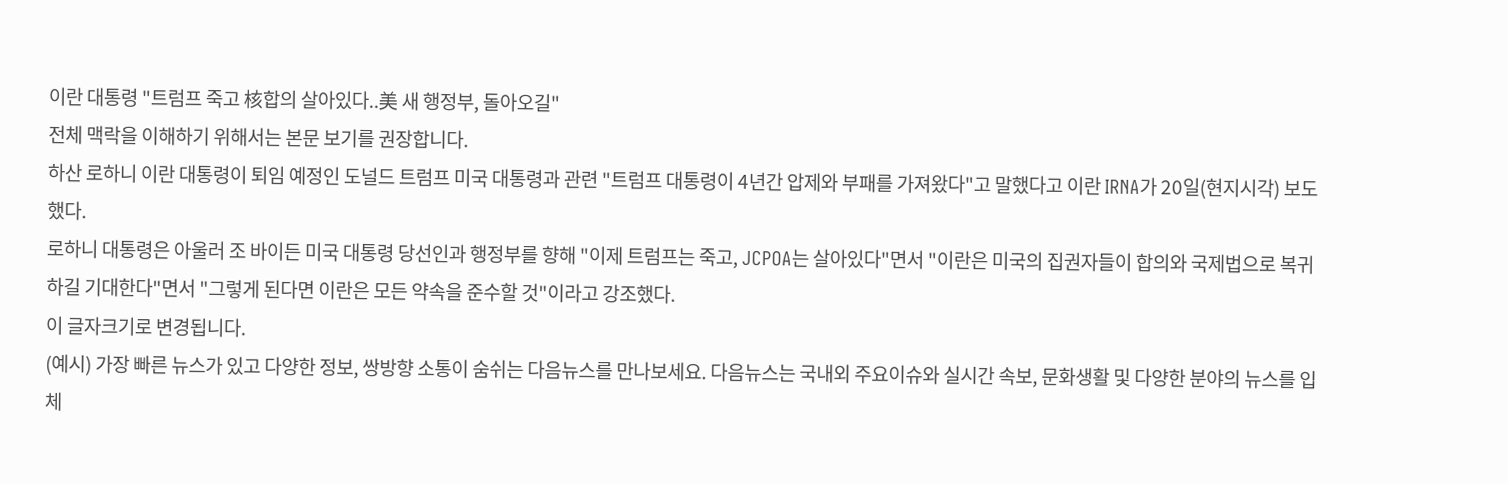이란 대통령 "트럼프 죽고 核합의 살아있다..美 새 행정부, 돌아오길"
전체 맥락을 이해하기 위해서는 본문 보기를 권장합니다.
하산 로하니 이란 대통령이 퇴임 예정인 도널드 트럼프 미국 대통령과 관련 "트럼프 대통령이 4년간 압제와 부패를 가져왔다"고 말했다고 이란 IRNA가 20일(현지시각) 보도했다.
로하니 대통령은 아울러 조 바이든 미국 대통령 당선인과 행정부를 향해 "이제 트럼프는 죽고, JCPOA는 살아있다"면서 "이란은 미국의 집권자들이 합의와 국제법으로 복귀하길 기대한다"면서 "그렇게 된다면 이란은 모든 약속을 준수할 것"이라고 강조했다.
이 글자크기로 변경됩니다.
(예시) 가장 빠른 뉴스가 있고 다양한 정보, 쌍방향 소통이 숨쉬는 다음뉴스를 만나보세요. 다음뉴스는 국내외 주요이슈와 실시간 속보, 문화생활 및 다양한 분야의 뉴스를 입체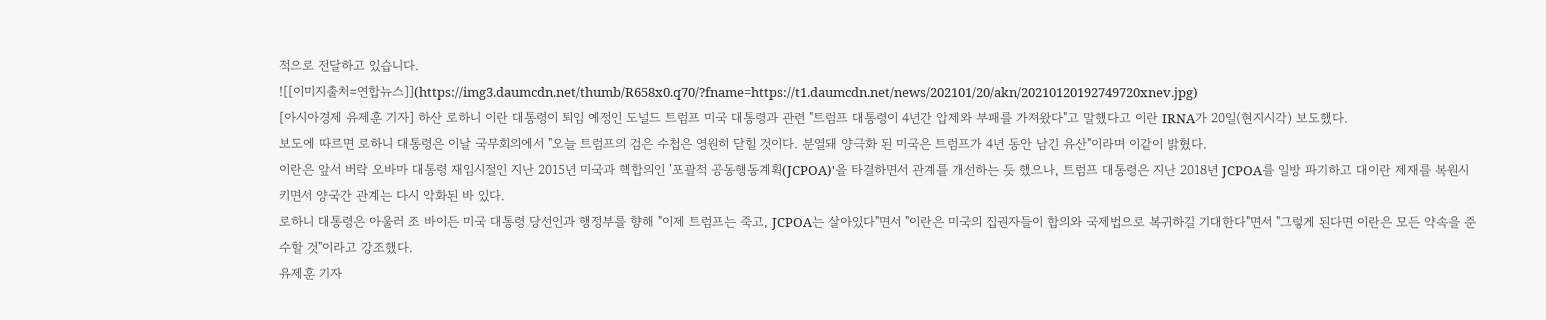적으로 전달하고 있습니다.
![[이미지출처=연합뉴스]](https://img3.daumcdn.net/thumb/R658x0.q70/?fname=https://t1.daumcdn.net/news/202101/20/akn/20210120192749720xnev.jpg)
[아시아경제 유제훈 기자] 하산 로하니 이란 대통령이 퇴임 예정인 도널드 트럼프 미국 대통령과 관련 "트럼프 대통령이 4년간 압제와 부패를 가져왔다"고 말했다고 이란 IRNA가 20일(현지시각) 보도했다.
보도에 따르면 로하니 대통령은 이날 국무회의에서 "오늘 트럼프의 검은 수첩은 영원히 닫힐 것이다. 분열돼 양극화 된 미국은 트럼프가 4년 동안 남긴 유산"이라며 이같이 밝혔다.
이란은 앞서 버락 오바마 대통령 재임시절인 지난 2015년 미국과 핵합의인 '포괄적 공동행동계획(JCPOA)'을 타결하면서 관계를 개선하는 듯 했으나, 트럼프 대통령은 지난 2018년 JCPOA를 일방 파기하고 대이란 제재를 복원시키면서 양국간 관계는 다시 악화된 바 있다.
로하니 대통령은 아울러 조 바이든 미국 대통령 당선인과 행정부를 향해 "이제 트럼프는 죽고, JCPOA는 살아있다"면서 "이란은 미국의 집권자들이 합의와 국제법으로 복귀하길 기대한다"면서 "그렇게 된다면 이란은 모든 약속을 준수할 것"이라고 강조했다.
유제훈 기자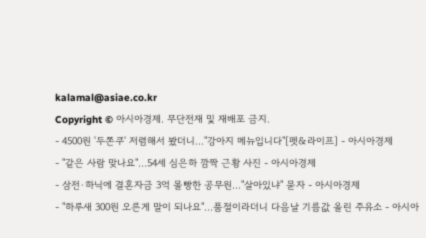kalamal@asiae.co.kr
Copyright © 아시아경제. 무단전재 및 재배포 금지.
- 4500원 '두쫀쿠' 저렴해서 봤더니…"강아지 메뉴입니다"[펫&라이프] - 아시아경제
- "같은 사람 맞나요"…54세 심은하 깜짝 근황 사진 - 아시아경제
- 삼전·하닉에 결혼자금 3억 몰빵한 공무원…"살아있냐" 묻자 - 아시아경제
- "하루새 300원 오른게 말이 되나요"…품절이라더니 다음날 기름값 올린 주유소 - 아시아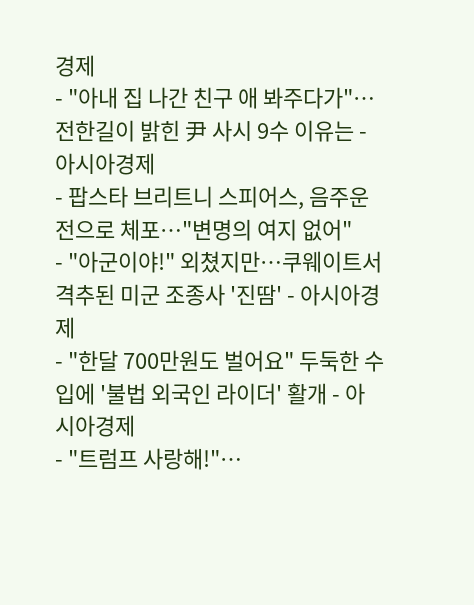경제
- "아내 집 나간 친구 애 봐주다가"…전한길이 밝힌 尹 사시 9수 이유는 - 아시아경제
- 팝스타 브리트니 스피어스, 음주운전으로 체포…"변명의 여지 없어"
- "아군이야!" 외쳤지만…쿠웨이트서 격추된 미군 조종사 '진땀' - 아시아경제
- "한달 700만원도 벌어요" 두둑한 수입에 '불법 외국인 라이더' 활개 - 아시아경제
- "트럼프 사랑해!"…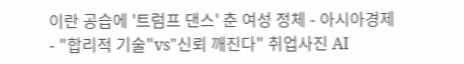이란 공습에 '트럼프 댄스' 춘 여성 정체 - 아시아경제
- "합리적 기술"vs"신뢰 깨진다" 취업사진 AI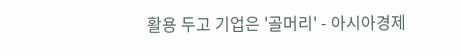활용 두고 기업은 '골머리' - 아시아경제